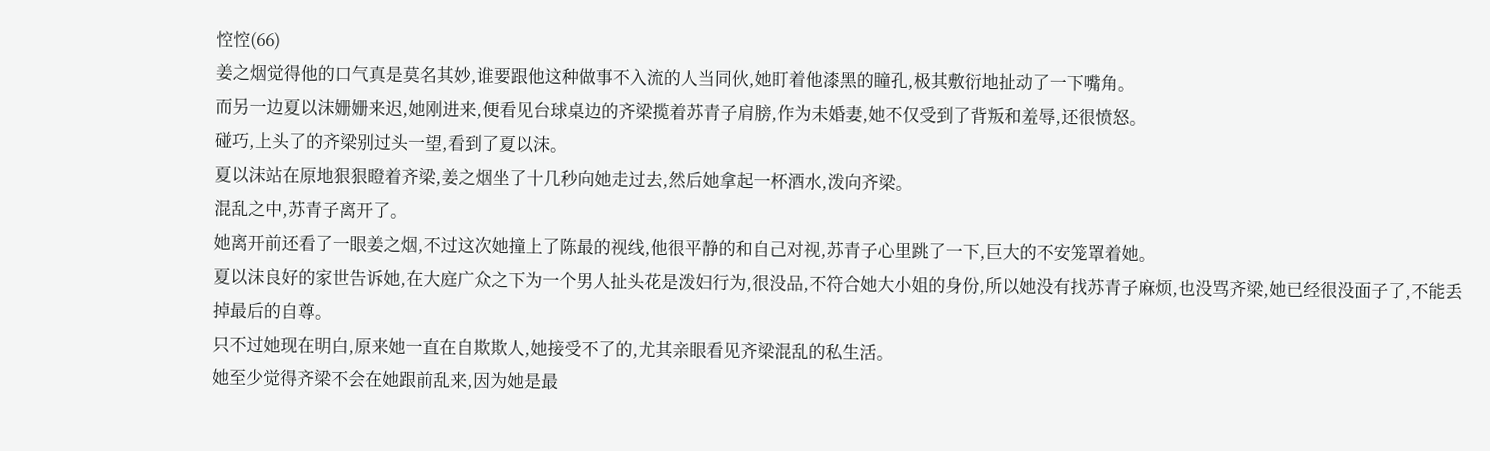悾悾(66)
姜之烟觉得他的口气真是莫名其妙,谁要跟他这种做事不入流的人当同伙,她盯着他漆黑的瞳孔,极其敷衍地扯动了一下嘴角。
而另一边夏以沫姗姗来迟,她刚进来,便看见台球桌边的齐梁揽着苏青子肩膀,作为未婚妻,她不仅受到了背叛和羞辱,还很愤怒。
碰巧,上头了的齐梁别过头一望,看到了夏以沫。
夏以沫站在原地狠狠瞪着齐梁,姜之烟坐了十几秒向她走过去,然后她拿起一杯酒水,泼向齐梁。
混乱之中,苏青子离开了。
她离开前还看了一眼姜之烟,不过这次她撞上了陈最的视线,他很平静的和自己对视,苏青子心里跳了一下,巨大的不安笼罩着她。
夏以沫良好的家世告诉她,在大庭广众之下为一个男人扯头花是泼妇行为,很没品,不符合她大小姐的身份,所以她没有找苏青子麻烦,也没骂齐梁,她已经很没面子了,不能丢掉最后的自尊。
只不过她现在明白,原来她一直在自欺欺人,她接受不了的,尤其亲眼看见齐梁混乱的私生活。
她至少觉得齐梁不会在她跟前乱来,因为她是最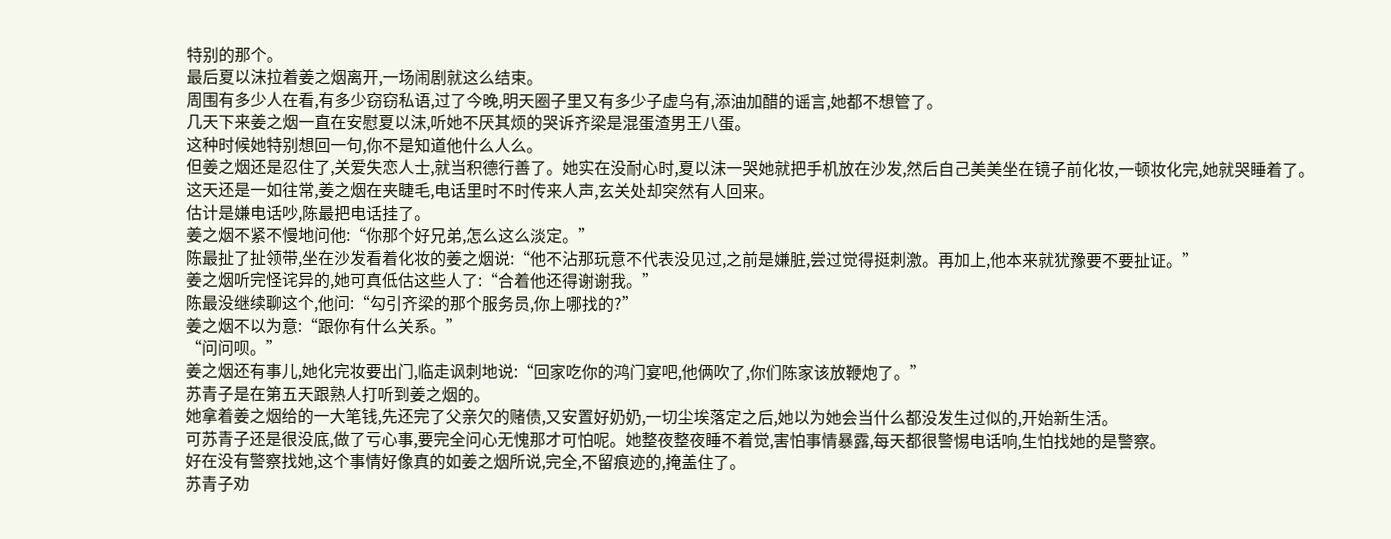特别的那个。
最后夏以沫拉着姜之烟离开,一场闹剧就这么结束。
周围有多少人在看,有多少窃窃私语,过了今晚,明天圈子里又有多少子虚乌有,添油加醋的谣言,她都不想管了。
几天下来姜之烟一直在安慰夏以沫,听她不厌其烦的哭诉齐梁是混蛋渣男王八蛋。
这种时候她特别想回一句,你不是知道他什么人么。
但姜之烟还是忍住了,关爱失恋人士,就当积德行善了。她实在没耐心时,夏以沫一哭她就把手机放在沙发,然后自己美美坐在镜子前化妆,一顿妆化完,她就哭睡着了。
这天还是一如往常,姜之烟在夹睫毛,电话里时不时传来人声,玄关处却突然有人回来。
估计是嫌电话吵,陈最把电话挂了。
姜之烟不紧不慢地问他:“你那个好兄弟,怎么这么淡定。”
陈最扯了扯领带,坐在沙发看着化妆的姜之烟说:“他不沾那玩意不代表没见过,之前是嫌脏,尝过觉得挺刺激。再加上,他本来就犹豫要不要扯证。”
姜之烟听完怪诧异的,她可真低估这些人了:“合着他还得谢谢我。”
陈最没继续聊这个,他问:“勾引齐梁的那个服务员,你上哪找的?”
姜之烟不以为意:“跟你有什么关系。”
“问问呗。”
姜之烟还有事儿,她化完妆要出门,临走讽刺地说:“回家吃你的鸿门宴吧,他俩吹了,你们陈家该放鞭炮了。”
苏青子是在第五天跟熟人打听到姜之烟的。
她拿着姜之烟给的一大笔钱,先还完了父亲欠的赌债,又安置好奶奶,一切尘埃落定之后,她以为她会当什么都没发生过似的,开始新生活。
可苏青子还是很没底,做了亏心事,要完全问心无愧那才可怕呢。她整夜整夜睡不着觉,害怕事情暴露,每天都很警惕电话响,生怕找她的是警察。
好在没有警察找她,这个事情好像真的如姜之烟所说,完全,不留痕迹的,掩盖住了。
苏青子劝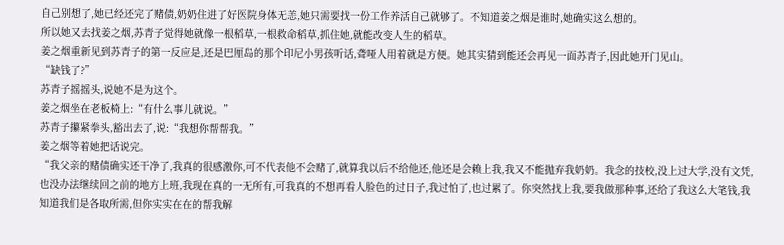自己别想了,她已经还完了赌债,奶奶住进了好医院身体无恙,她只需要找一份工作养活自己就够了。不知道姜之烟是谁时,她确实这么想的。
所以她又去找姜之烟,苏青子觉得她就像一根稻草,一根救命稻草,抓住她,就能改变人生的稻草。
姜之烟重新见到苏青子的第一反应是,还是巴厘岛的那个印尼小男孩听话,聋哑人用着就是方便。她其实猜到能还会再见一面苏青子,因此她开门见山。
“缺钱了?”
苏青子摇摇头,说她不是为这个。
姜之烟坐在老板椅上:“有什么事儿就说。”
苏青子攥紧拳头,豁出去了,说:“我想你帮帮我。”
姜之烟等着她把话说完。
“我父亲的赌债确实还干净了,我真的很感激你,可不代表他不会赌了,就算我以后不给他还,他还是会赖上我,我又不能抛弃我奶奶。我念的技校,没上过大学,没有文凭,也没办法继续回之前的地方上班,我现在真的一无所有,可我真的不想再看人脸色的过日子,我过怕了,也过累了。你突然找上我,要我做那种事,还给了我这么大笔钱,我知道我们是各取所需,但你实实在在的帮我解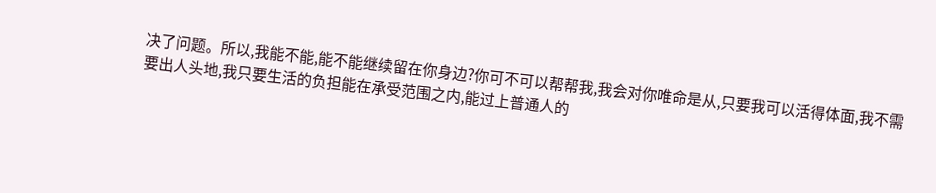决了问题。所以,我能不能,能不能继续留在你身边?你可不可以帮帮我,我会对你唯命是从,只要我可以活得体面,我不需要出人头地,我只要生活的负担能在承受范围之内,能过上普通人的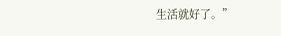生活就好了。”